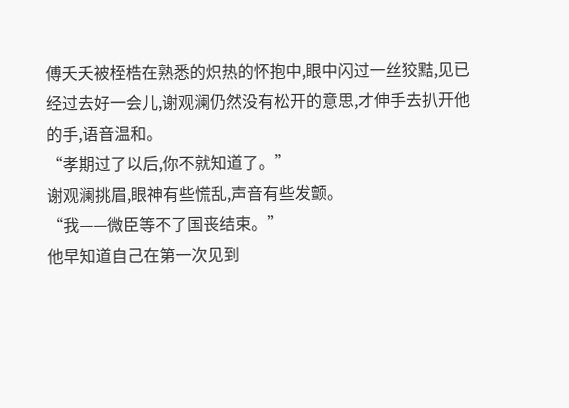傅夭夭被桎梏在熟悉的炽热的怀抱中,眼中闪过一丝狡黠,见已经过去好一会儿,谢观澜仍然没有松开的意思,才伸手去扒开他的手,语音温和。
“孝期过了以后,你不就知道了。”
谢观澜挑眉,眼神有些慌乱,声音有些发颤。
“我——微臣等不了国丧结束。”
他早知道自己在第一次见到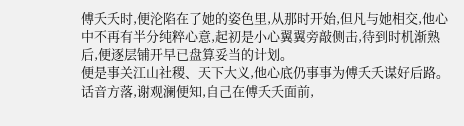傅夭夭时,便沦陷在了她的姿色里,从那时开始,但凡与她相交,他心中不再有半分纯粹心意,起初是小心翼翼旁敲侧击,待到时机渐熟后,便逐层铺开早已盘算妥当的计划。
便是事关江山社稷、天下大义,他心底仍事事为傅夭夭谋好后路。
话音方落,谢观澜便知,自己在傅夭夭面前,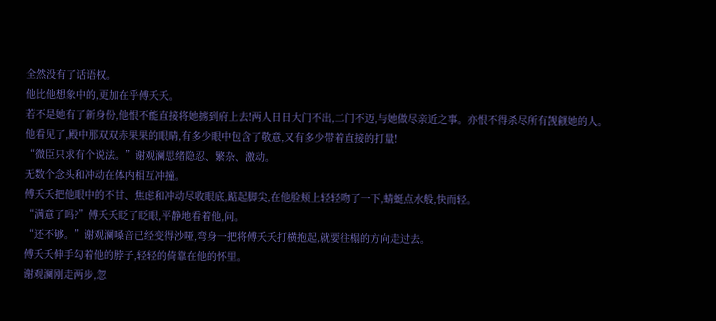全然没有了话语权。
他比他想象中的,更加在乎傅夭夭。
若不是她有了新身份,他恨不能直接将她掳到府上去!两人日日大门不出,二门不迈,与她做尽亲近之事。亦恨不得杀尽所有觊觎她的人。
他看见了,殿中那双双赤果果的眼睛,有多少眼中包含了敬意,又有多少带着直接的打量!
“微臣只求有个说法。”谢观澜思绪隐忍、繁杂、激动。
无数个念头和冲动在体内相互冲撞。
傅夭夭把他眼中的不甘、焦虑和冲动尽收眼底,踮起脚尖,在他脸颊上轻轻吻了一下,蜻蜓点水般,快而轻。
“满意了吗?”傅夭夭眨了眨眼,平静地看着他,问。
“还不够。”谢观澜嗓音已经变得沙哑,弯身一把将傅夭夭打横抱起,就要往榻的方向走过去。
傅夭夭伸手勾着他的脖子,轻轻的倚靠在他的怀里。
谢观澜刚走两步,忽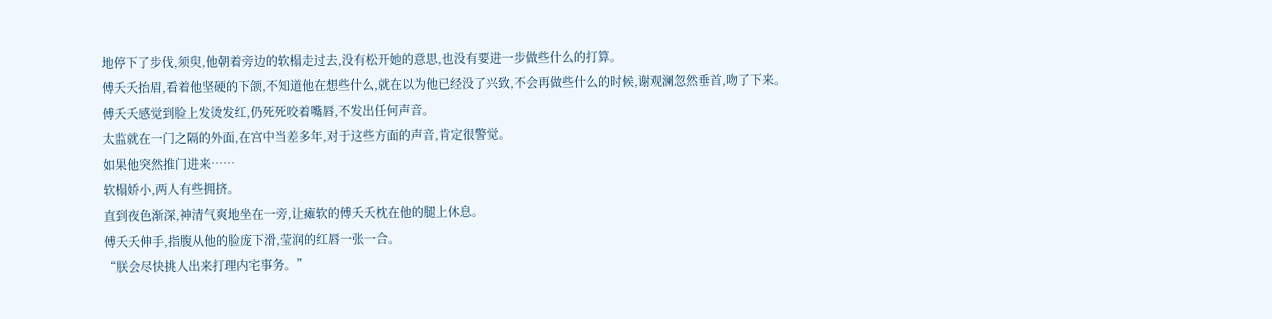地停下了步伐,须臾,他朝着旁边的软榻走过去,没有松开她的意思,也没有要进一步做些什么的打算。
傅夭夭抬眉,看着他坚硬的下颌,不知道他在想些什么,就在以为他已经没了兴致,不会再做些什么的时候,谢观澜忽然垂首,吻了下来。
傅夭夭感觉到脸上发烫发红,仍死死咬着嘴唇,不发出任何声音。
太监就在一门之隔的外面,在宫中当差多年,对于这些方面的声音,肯定很警觉。
如果他突然推门进来……
软榻娇小,两人有些拥挤。
直到夜色渐深,神清气爽地坐在一旁,让瘫软的傅夭夭枕在他的腿上休息。
傅夭夭伸手,指腹从他的脸庞下滑,莹润的红唇一张一合。
“朕会尽快挑人出来打理内宅事务。”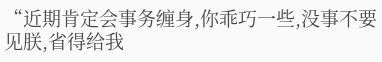“近期肯定会事务缠身,你乖巧一些,没事不要见朕,省得给我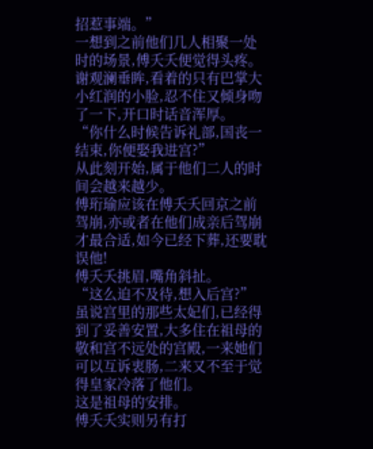招惹事端。”
一想到之前他们几人相聚一处时的场景,傅夭夭便觉得头疼。
谢观澜垂眸,看着的只有巴掌大小红润的小脸,忍不住又倾身吻了一下,开口时话音浑厚。
“你什么时候告诉礼部,国丧一结束,你便娶我进宫?”
从此刻开始,属于他们二人的时间会越来越少。
傅珩瑜应该在傅夭夭回京之前驾崩,亦或者在他们成亲后驾崩才最合适,如今已经下葬,还要耽误他!
傅夭夭挑眉,嘴角斜扯。
“这么迫不及待,想入后宫?”
虽说宫里的那些太妃们,已经得到了妥善安置,大多住在祖母的敬和宫不远处的宫殿,一来她们可以互诉衷肠,二来又不至于觉得皇家冷落了他们。
这是祖母的安排。
傅夭夭实则另有打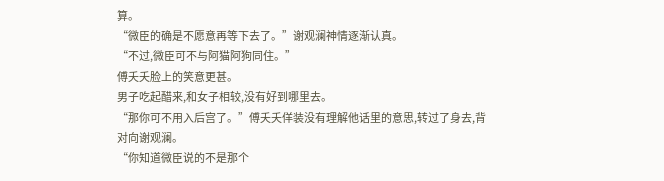算。
“微臣的确是不愿意再等下去了。”谢观澜神情逐渐认真。
“不过,微臣可不与阿猫阿狗同住。”
傅夭夭脸上的笑意更甚。
男子吃起醋来,和女子相较,没有好到哪里去。
“那你可不用入后宫了。”傅夭夭佯装没有理解他话里的意思,转过了身去,背对向谢观澜。
“你知道微臣说的不是那个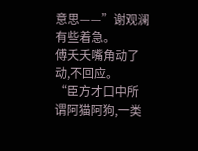意思——”谢观澜有些着急。
傅夭夭嘴角动了动,不回应。
“臣方才口中所谓阿猫阿狗,一类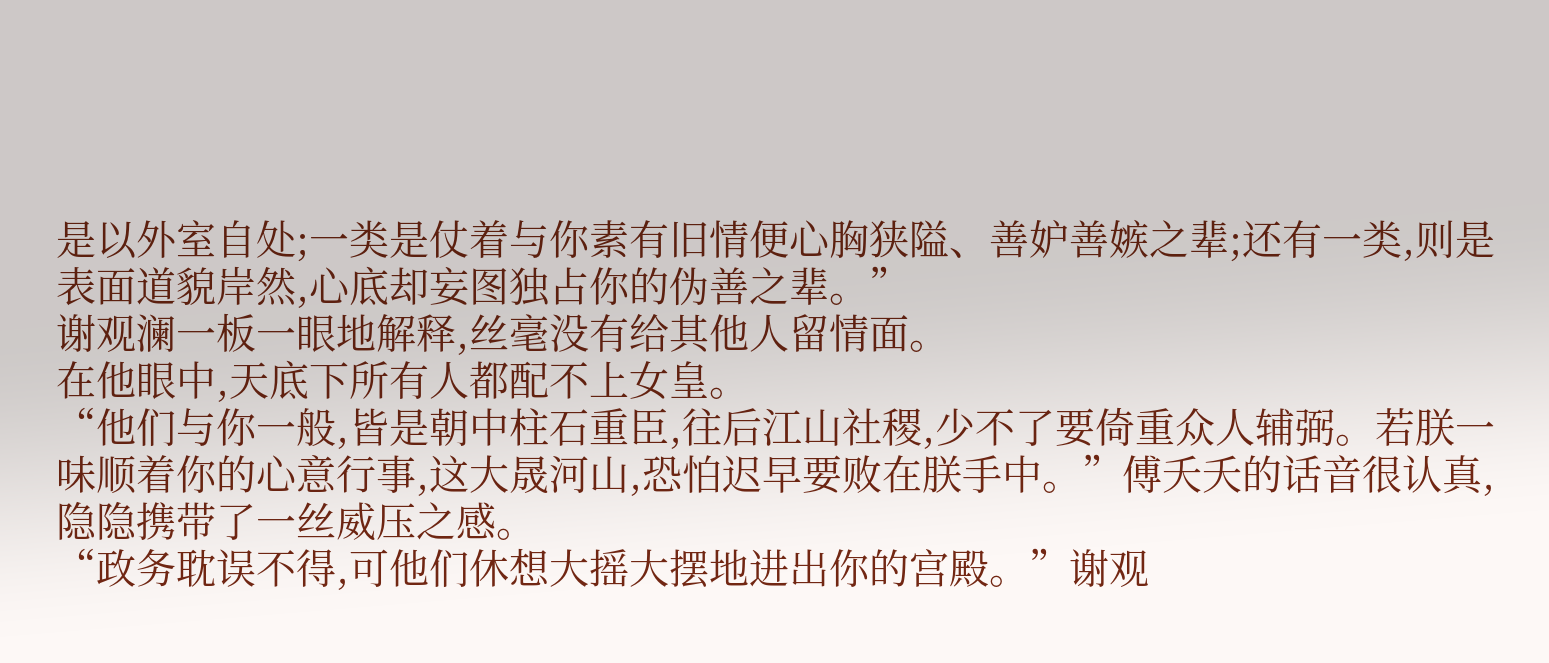是以外室自处;一类是仗着与你素有旧情便心胸狭隘、善妒善嫉之辈;还有一类,则是表面道貌岸然,心底却妄图独占你的伪善之辈。”
谢观澜一板一眼地解释,丝毫没有给其他人留情面。
在他眼中,天底下所有人都配不上女皇。
“他们与你一般,皆是朝中柱石重臣,往后江山社稷,少不了要倚重众人辅弼。若朕一味顺着你的心意行事,这大晟河山,恐怕迟早要败在朕手中。”傅夭夭的话音很认真,隐隐携带了一丝威压之感。
“政务耽误不得,可他们休想大摇大摆地进出你的宫殿。”谢观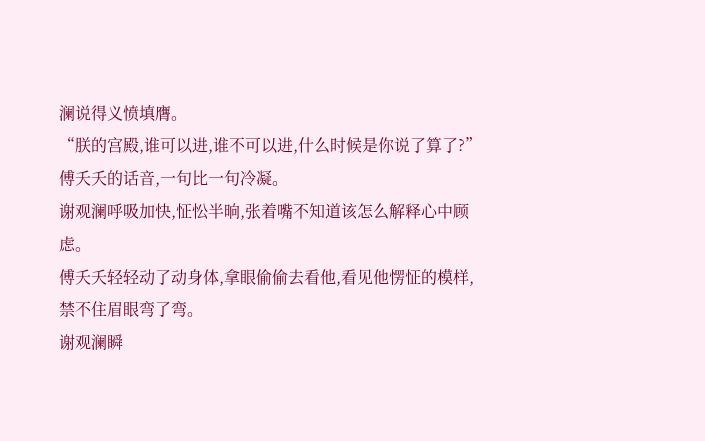澜说得义愤填膺。
“朕的宫殿,谁可以进,谁不可以进,什么时候是你说了算了?”傅夭夭的话音,一句比一句冷凝。
谢观澜呼吸加快,怔忪半晌,张着嘴不知道该怎么解释心中顾虑。
傅夭夭轻轻动了动身体,拿眼偷偷去看他,看见他愣怔的模样,禁不住眉眼弯了弯。
谢观澜瞬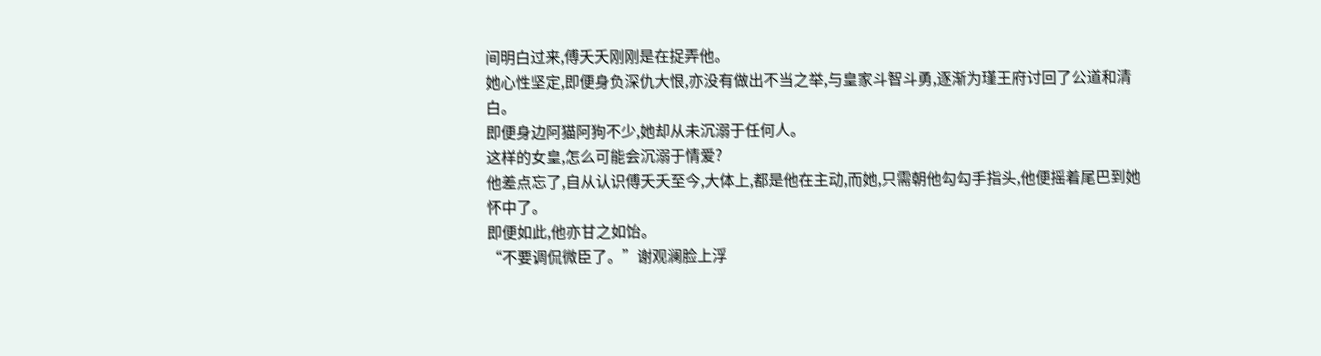间明白过来,傅夭夭刚刚是在捉弄他。
她心性坚定,即便身负深仇大恨,亦没有做出不当之举,与皇家斗智斗勇,逐渐为瑾王府讨回了公道和清白。
即便身边阿猫阿狗不少,她却从未沉溺于任何人。
这样的女皇,怎么可能会沉溺于情爱?
他差点忘了,自从认识傅夭夭至今,大体上,都是他在主动,而她,只需朝他勾勾手指头,他便摇着尾巴到她怀中了。
即便如此,他亦甘之如饴。
“不要调侃微臣了。”谢观澜脸上浮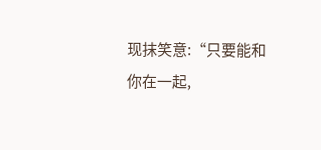现抹笑意:“只要能和你在一起,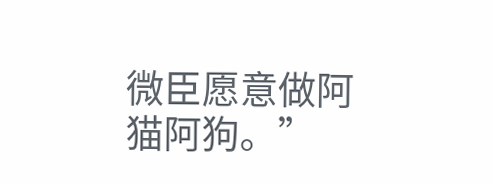微臣愿意做阿猫阿狗。”